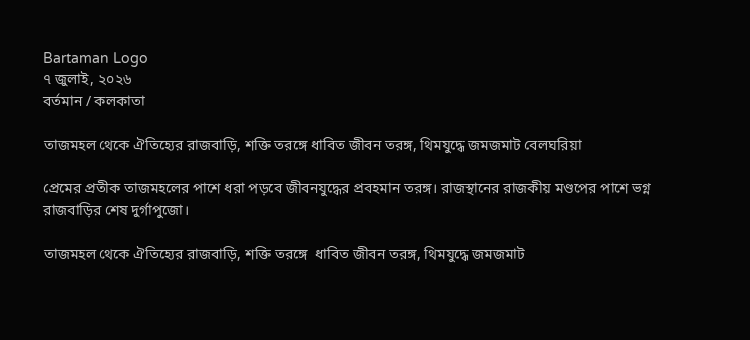Bartaman Logo
৭ জুলাই, ২০২৬
বর্তমান / কলকাতা

তাজমহল থেকে ঐতিহ্যের রাজবাড়ি, শক্তি তরঙ্গে ধাবিত জীবন তরঙ্গ, থিমযুদ্ধে জমজমাট বেলঘরিয়া

প্রেমের প্রতীক তাজমহলের পাশে ধরা পড়বে জীবনযুদ্ধের প্রবহমান তরঙ্গ। রাজস্থানের রাজকীয় মণ্ডপের পাশে ভগ্ন রাজবাড়ির শেষ দুর্গাপুজো।

তাজমহল থেকে ঐতিহ্যের রাজবাড়ি, শক্তি তরঙ্গে  ধাবিত জীবন তরঙ্গ, থিমযুদ্ধে জমজমাট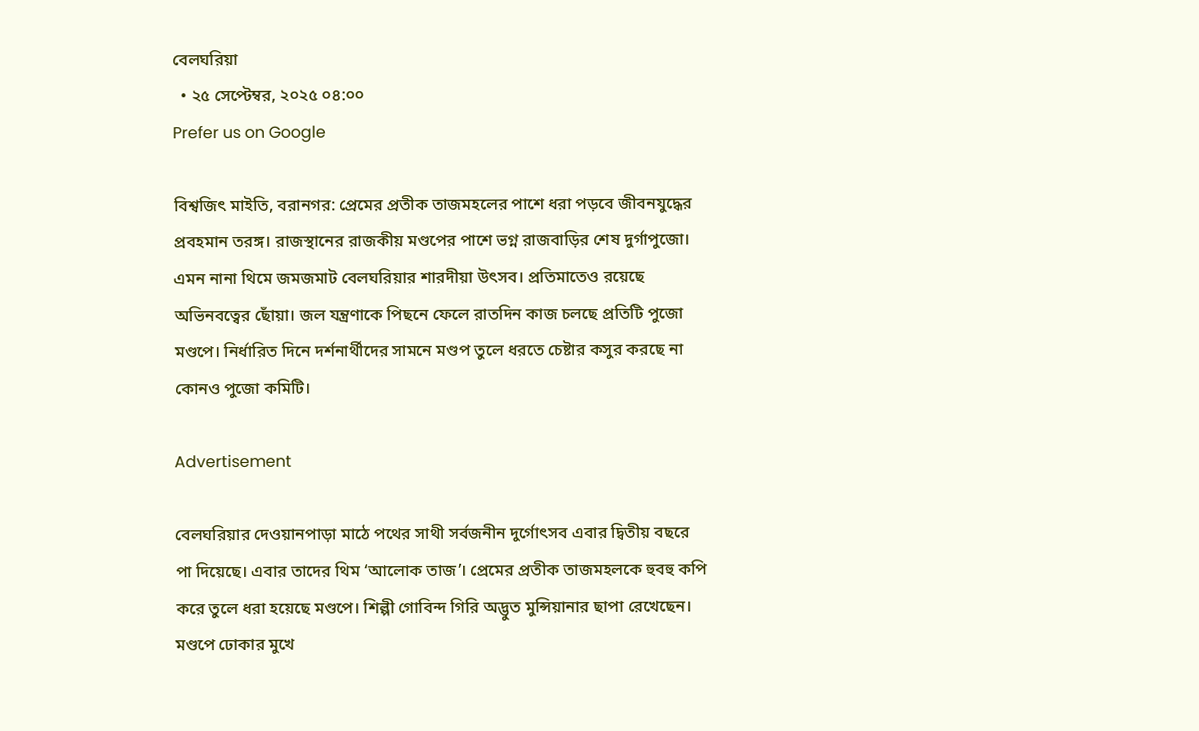বেলঘরিয়া
  • ২৫ সেপ্টেম্বর, ২০২৫ ০৪:০০
Prefer us on Google

বিশ্বজিৎ মাইতি, বরানগর: প্রেমের প্রতীক তাজমহলের পাশে ধরা পড়বে জীবনযুদ্ধের প্রবহমান তরঙ্গ। রাজস্থানের রাজকীয় মণ্ডপের পাশে ভগ্ন রাজবাড়ির শেষ দুর্গাপুজো। এমন নানা থিমে জমজমাট বেলঘরিয়ার শারদীয়া উৎসব। প্রতিমাতেও রয়েছে অভিনবত্বের ছোঁয়া। জল যন্ত্রণাকে পিছনে ফেলে রাতদিন কাজ চলছে প্রতিটি পুজো মণ্ডপে। নির্ধারিত দিনে দর্শনার্থীদের সামনে মণ্ডপ তুলে ধরতে চেষ্টার কসুর করছে না কোনও পুজো কমিটি।

Advertisement

বেলঘরিয়ার দেওয়ানপাড়া মাঠে পথের সাথী সর্বজনীন দুর্গোৎসব এবার দ্বিতীয় বছরে পা দিয়েছে। এবার তাদের থিম ‘আলোক তাজ’। প্রেমের প্রতীক তাজমহলকে হুবহু কপি করে তুলে ধরা হয়েছে মণ্ডপে। শিল্পী গোবিন্দ গিরি অদ্ভুত মুন্সিয়ানার ছাপা রেখেছেন। মণ্ডপে ঢোকার মুখে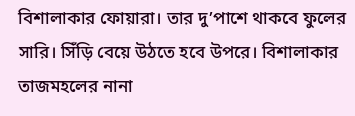বিশালাকার ফোয়ারা। তার দু’পাশে থাকবে ফুলের সারি। সিঁড়ি বেয়ে উঠতে হবে উপরে। বিশালাকার তাজমহলের নানা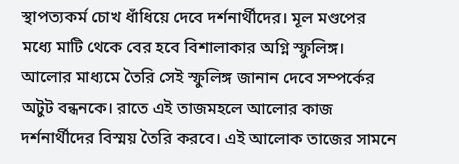স্থাপত্যকর্ম চোখ ধাঁধিয়ে দেবে দর্শনার্থীদের। মূল মণ্ডপের মধ্যে মাটি থেকে বের হবে বিশালাকার অগ্নি স্ফুলিঙ্গ। আলোর মাধ্যমে তৈরি সেই স্ফুলিঙ্গ জানান দেবে সম্পর্কের অটুট বন্ধনকে। রাতে এই তাজমহলে আলোর কাজ দর্শনার্থীদের বিস্ময় তৈরি করবে। এই আলোক তাজের সামনে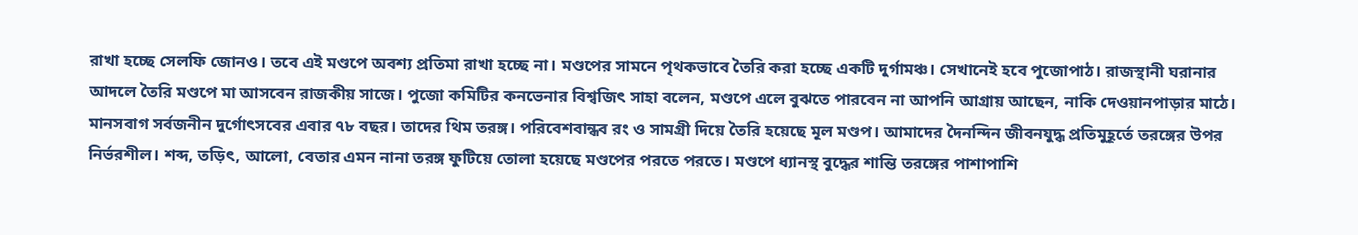রাখা হচ্ছে সেলফি জোনও। তবে এই মণ্ডপে অবশ্য প্রতিমা রাখা হচ্ছে না। মণ্ডপের সামনে পৃথকভাবে তৈরি করা হচ্ছে একটি দুর্গামঞ্চ। সেখানেই হবে পুজোপাঠ। রাজস্থানী ঘরানার আদলে তৈরি মণ্ডপে মা আসবেন রাজকীয় সাজে। পুজো কমিটির কনভেনার বিশ্বজিৎ সাহা বলেন, মণ্ডপে এলে বুঝতে পারবেন না আপনি আগ্রায় আছেন, নাকি দেওয়ানপাড়ার মাঠে।
মানসবাগ সর্বজনীন দুর্গোৎসবের এবার ৭৮ বছর। তাদের থিম তরঙ্গ। পরিবেশবান্ধব রং ও সামগ্রী দিয়ে তৈরি হয়েছে মূল মণ্ডপ। আমাদের দৈনন্দিন জীবনযুদ্ধ প্রতিমুহূর্তে তরঙ্গের উপর নির্ভরশীল। শব্দ, তড়িৎ, আলো, বেতার এমন নানা তরঙ্গ ফুটিয়ে তোলা হয়েছে মণ্ডপের পরতে পরতে। মণ্ডপে ধ্যানস্থ বুদ্ধের শান্তি তরঙ্গের পাশাপাশি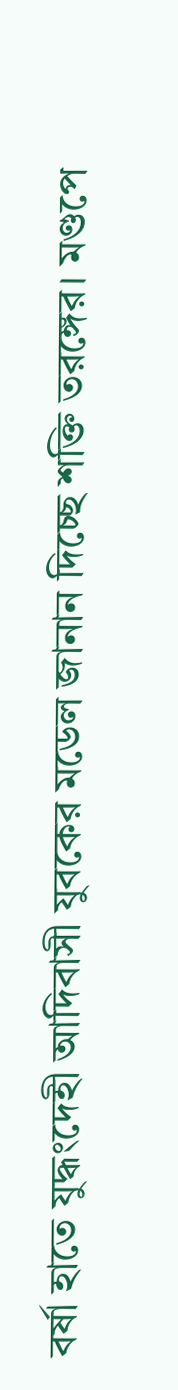বর্ষা হাতে যুদ্ধংদেহী আদিবাসী যুবকের মডেল জানান দিচ্ছে শক্তি তরঙ্গের। মণ্ডপে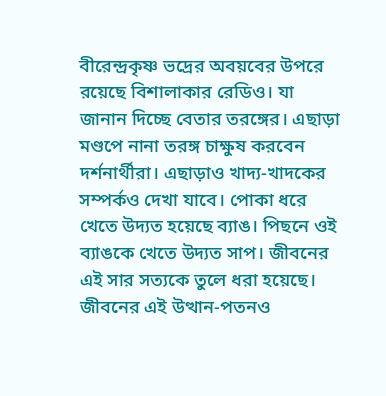বীরেন্দ্রকৃষ্ণ ভদ্রের অবয়বের উপরে রয়েছে বিশালাকার রেডিও। যা জানান দিচ্ছে বেতার তরঙ্গের। এছাড়া মণ্ডপে নানা তরঙ্গ চাক্ষুষ করবেন দর্শনার্থীরা। এছাড়াও খাদ্য-খাদকের সম্পর্কও দেখা যাবে। পোকা ধরে খেতে উদ্যত হয়েছে ব্যাঙ। পিছনে ওই ব্যাঙকে খেতে উদ্যত সাপ। জীবনের এই সার সত্যকে তুলে ধরা হয়েছে। জীবনের এই উত্থান-পতনও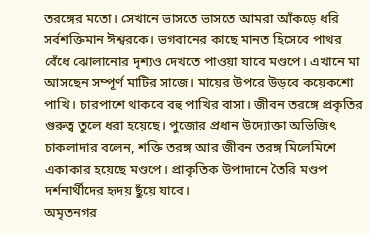তরঙ্গের মতো। সেখানে ভাসতে ভাসতে আমরা আঁকড়ে ধরি সর্বশক্তিমান ঈশ্বরকে। ভগবানের কাছে মানত হিসেবে পাথর বেঁধে ঝোলানোর দৃশ্যও দেখতে পাওয়া যাবে মণ্ডপে। এখানে মা আসছেন সম্পূর্ণ মাটির সাজে। মায়ের উপরে উড়বে কয়েকশো পাখি। চারপাশে থাকবে বহু পাখির বাসা। জীবন তরঙ্গে প্রকৃতির গুরুত্ব তুলে ধরা হয়েছে। পুজোর প্রধান উদ্যোক্তা অভিজিৎ চাকলাদার বলেন, শক্তি তরঙ্গ আর জীবন তরঙ্গ মিলেমিশে একাকার হয়েছে মণ্ডপে। প্রাকৃতিক উপাদানে তৈরি মণ্ডপ দর্শনার্থীদের হৃদয় ছুঁয়ে যাবে।
অমৃতনগর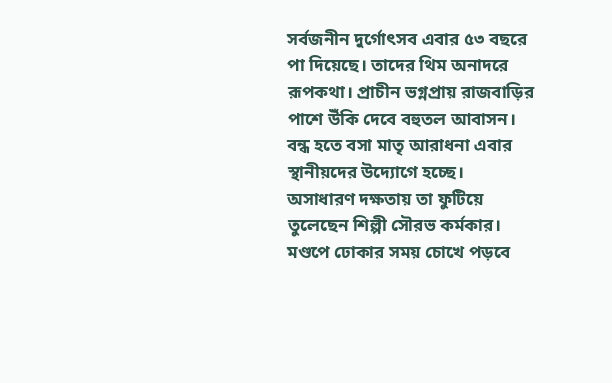সর্বজনীন দুর্গোৎসব এবার ৫৩ বছরে পা দিয়েছে। তাদের থিম অনাদরে রূপকথা। প্রাচীন ভগ্নপ্রায় রাজবাড়ির পাশে উঁকি দেবে বহুতল আবাসন। বন্ধ হতে বসা মাতৃ আরাধনা এবার স্থানীয়দের উদ্যোগে হচ্ছে। অসাধারণ দক্ষতায় তা ফুটিয়ে তুলেছেন শিল্পী সৌরভ কর্মকার। মণ্ডপে ঢোকার সময় চোখে পড়বে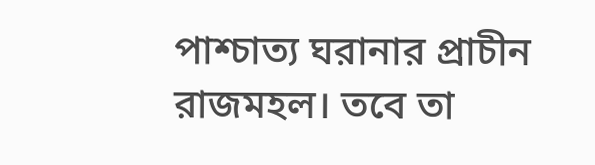পাশ্চাত্য ঘরানার প্রাচীন রাজমহল। তবে তা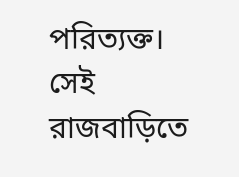পরিত্যক্ত। সেই রাজবাড়িতে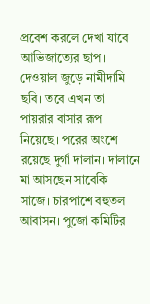প্রবেশ করলে দেখা যাবে আভিজাত্যের ছাপ। দেওয়াল জুড়ে নামীদামি ছবি। তবে এখন তা পায়রার বাসার রূপ নিয়েছে। পরের অংশে রয়েছে দুর্গা দালান। দালানে মা আসছেন সাবেকি সাজে। চারপাশে বহুতল আবাসন। পুজো কমিটির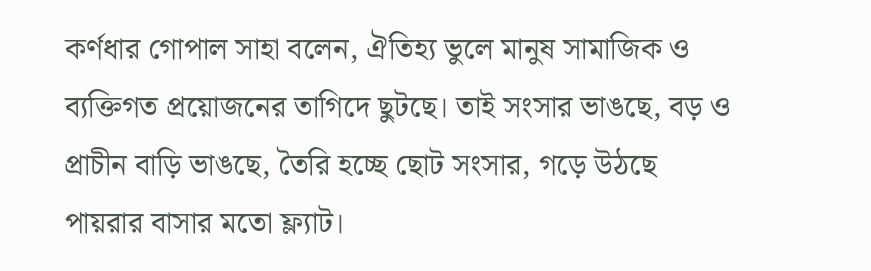কর্ণধার গোপাল সাহা বলেন, ঐতিহ্য ভুলে মানুষ সামাজিক ও ব্যক্তিগত প্রয়োজনের তাগিদে ছুটছে। তাই সংসার ভাঙছে, বড় ও প্রাচীন বাড়ি ভাঙছে, তৈরি হচ্ছে ছোট সংসার, গড়ে উঠছে পায়রার বাসার মতো ফ্ল্যাট।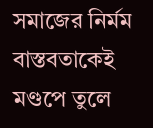সমাজের নির্মম বাস্তবতাকেই মণ্ডপে তুলে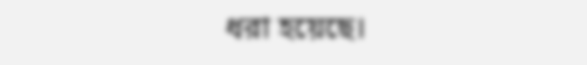ধরা হয়েছে।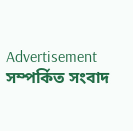Advertisement
সম্পর্কিত সংবাদ